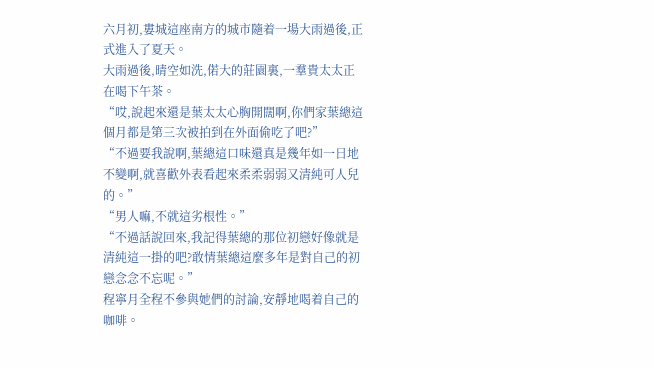六月初,婁城這座南方的城市隨着一場大雨過後,正式進入了夏天。
大雨過後,晴空如洗,偌大的莊園裏,一羣貴太太正在喝下午茶。
“哎,說起來還是葉太太心胸開闊啊,你們家葉總這個月都是第三次被拍到在外面偷吃了吧?”
“不過要我說啊,葉總這口味還真是幾年如一日地不變啊,就喜歡外表看起來柔柔弱弱又清純可人兒的。”
“男人嘛,不就這劣根性。”
“不過話說回來,我記得葉總的那位初戀好像就是清純這一掛的吧?敢情葉總這麼多年是對自己的初戀念念不忘呢。”
程寧月全程不參與她們的討論,安靜地喝着自己的咖啡。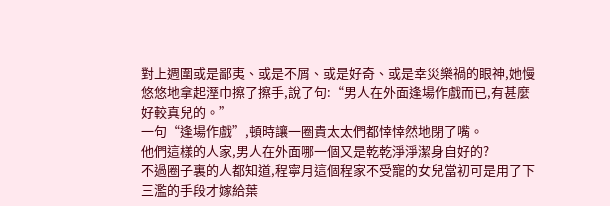對上週圍或是鄙夷、或是不屑、或是好奇、或是幸災樂禍的眼神,她慢悠悠地拿起溼巾擦了擦手,說了句:“男人在外面逢場作戲而已,有甚麼好較真兒的。”
一句“逢場作戲”,頓時讓一圈貴太太們都悻悻然地閉了嘴。
他們這樣的人家,男人在外面哪一個又是乾乾淨淨潔身自好的?
不過圈子裏的人都知道,程寧月這個程家不受寵的女兒當初可是用了下三濫的手段才嫁給葉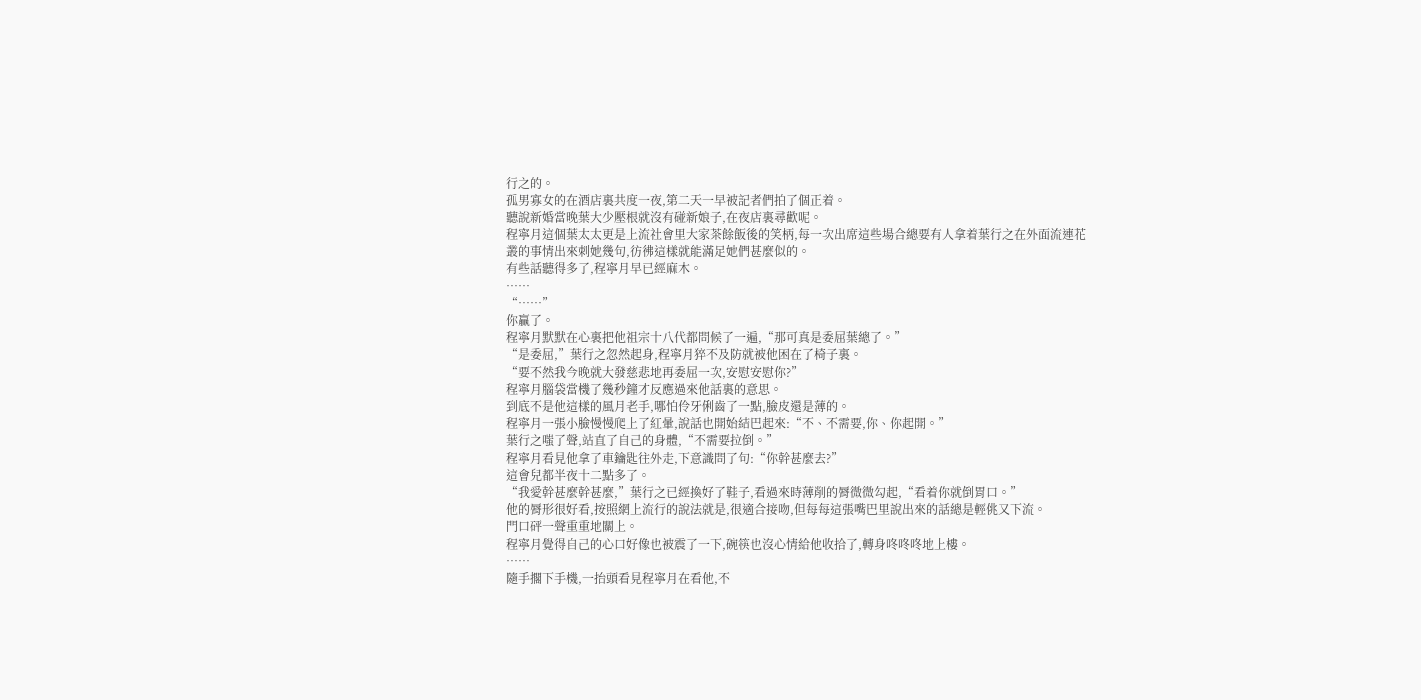行之的。
孤男寡女的在酒店裏共度一夜,第二天一早被記者們拍了個正着。
聽說新婚當晚葉大少壓根就沒有碰新娘子,在夜店裏尋歡呢。
程寧月這個葉太太更是上流社會里大家茶餘飯後的笑柄,每一次出席這些場合總要有人拿着葉行之在外面流連花叢的事情出來刺她幾句,彷彿這樣就能滿足她們甚麼似的。
有些話聽得多了,程寧月早已經麻木。
……
“……”
你贏了。
程寧月默默在心裏把他祖宗十八代都問候了一遍,“那可真是委屈葉總了。”
“是委屈,”葉行之忽然起身,程寧月猝不及防就被他困在了椅子裏。
“要不然我今晚就大發慈悲地再委屈一次,安慰安慰你?”
程寧月腦袋當機了幾秒鐘才反應過來他話裏的意思。
到底不是他這樣的風月老手,哪怕伶牙俐齒了一點,臉皮還是薄的。
程寧月一張小臉慢慢爬上了紅暈,說話也開始結巴起來:“不、不需要,你、你起開。”
葉行之嗤了聲,站直了自己的身體,“不需要拉倒。”
程寧月看見他拿了車鑰匙往外走,下意識問了句:“你幹甚麼去?”
這會兒都半夜十二點多了。
“我愛幹甚麼幹甚麼,”葉行之已經換好了鞋子,看過來時薄削的脣微微勾起,“看着你就倒胃口。”
他的脣形很好看,按照網上流行的說法就是,很適合接吻,但每每這張嘴巴里說出來的話總是輕佻又下流。
門口砰一聲重重地關上。
程寧月覺得自己的心口好像也被震了一下,碗筷也沒心情給他收拾了,轉身咚咚咚地上樓。
……
隨手擱下手機,一抬頭看見程寧月在看他,不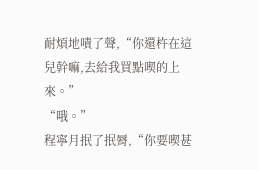耐煩地嘖了聲,“你還杵在這兒幹嘛,去給我買點喫的上來。”
“哦。”
程寧月抿了抿脣,“你要喫甚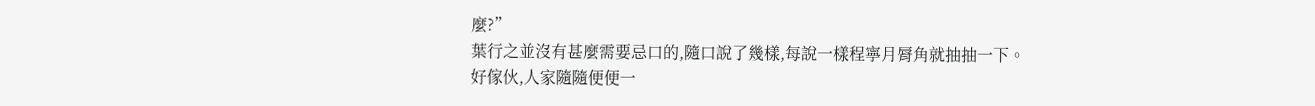麼?”
葉行之並沒有甚麼需要忌口的,隨口說了幾樣,每說一樣程寧月脣角就抽抽一下。
好傢伙,人家隨隨便便一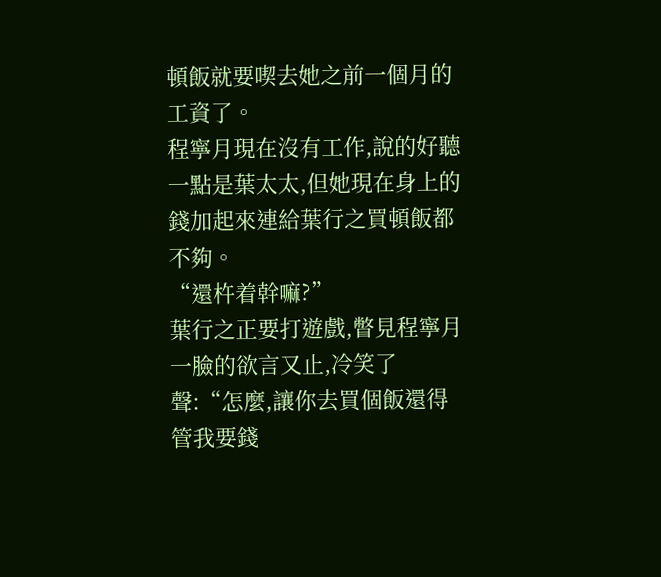頓飯就要喫去她之前一個月的工資了。
程寧月現在沒有工作,說的好聽一點是葉太太,但她現在身上的錢加起來連給葉行之買頓飯都不夠。
“還杵着幹嘛?”
葉行之正要打遊戲,瞥見程寧月一臉的欲言又止,冷笑了聲:“怎麼,讓你去買個飯還得管我要錢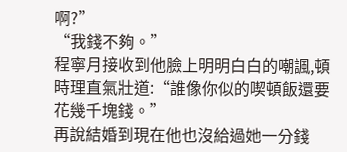啊?”
“我錢不夠。”
程寧月接收到他臉上明明白白的嘲諷,頓時理直氣壯道:“誰像你似的喫頓飯還要花幾千塊錢。”
再說結婚到現在他也沒給過她一分錢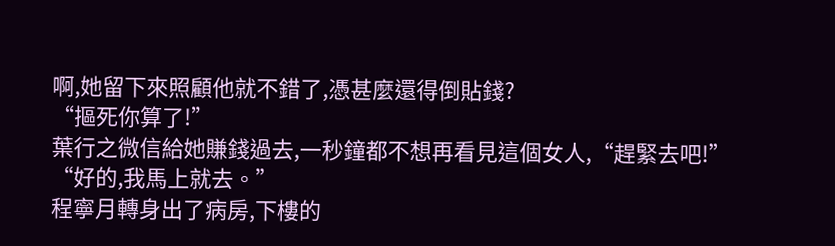啊,她留下來照顧他就不錯了,憑甚麼還得倒貼錢?
“摳死你算了!”
葉行之微信給她賺錢過去,一秒鐘都不想再看見這個女人,“趕緊去吧!”
“好的,我馬上就去。”
程寧月轉身出了病房,下樓的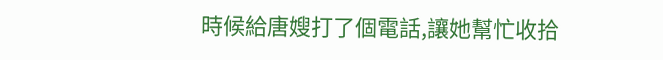時候給唐嫂打了個電話,讓她幫忙收拾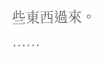些東西過來。
……